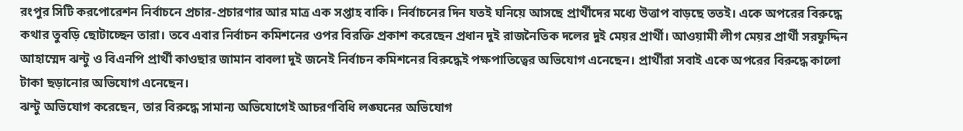রংপুর সিটি করপোরেশন নির্বাচনে প্রচার-প্রচারণার আর মাত্র এক সপ্তাহ বাকি। নির্বাচনের দিন যতই ঘনিয়ে আসছে প্রার্থীদের মধ্যে উত্তাপ বাড়ছে ততই। একে অপরের বিরুদ্ধে কথার তুবড়ি ছোটাচ্ছেন তারা। তবে এবার নির্বাচন কমিশনের ওপর বিরক্তি প্রকাশ করেছেন প্রধান দুই রাজনৈতিক দলের দুই মেয়র প্রার্থী। আওয়ামী লীগ মেয়র প্রার্থী সরফুদ্দিন আহাম্মেদ ঝন্টু ও বিএনপি প্রার্থী কাওছার জামান বাবলা দুই জনেই নির্বাচন কমিশনের বিরুদ্ধেই পক্ষপাতিত্বের অভিযোগ এনেছেন। প্রার্থীরা সবাই একে অপরের বিরুদ্ধে কালো টাকা ছড়ানোর অভিযোগ এনেছেন।
ঝন্টু অভিযোগ করেছেন, তার বিরুদ্ধে সামান্য অভিযোগেই আচরণবিধি লঙ্ঘনের অভিযোগ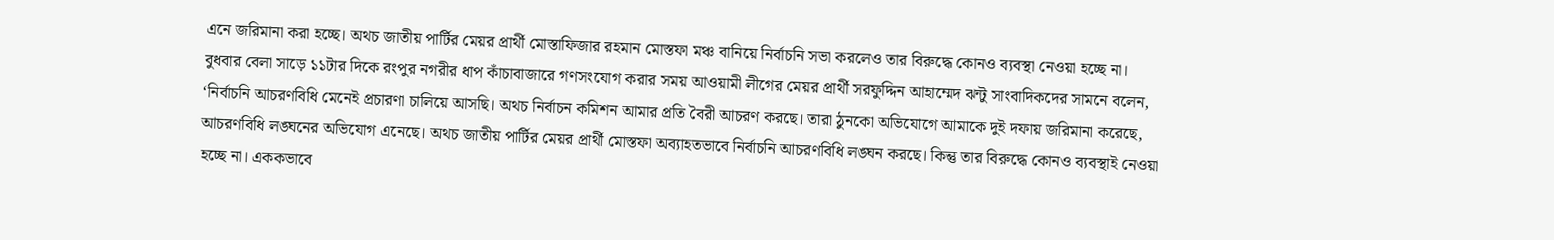এনে জরিমানা করা হচ্ছে। অথচ জাতীয় পার্টির মেয়র প্রার্থী মোস্তাফিজার রহমান মোস্তফা মঞ্চ বানিয়ে নির্বাচনি সভা করলেও তার বিরুদ্ধে কোনও ব্যবস্থা নেওয়া হচ্ছে না।
বুধবার বেলা সাড়ে ১১টার দিকে রংপুর নগরীর ধাপ কাঁচাবাজারে গণসংযোগ করার সময় আওয়ামী লীগের মেয়র প্রার্থী সরফুদ্দিন আহাম্মেদ ঝন্টু সাংবাদিকদের সামনে বলেন, ‘নির্বাচনি আচরণবিধি মেনেই প্রচারণা চালিয়ে আসছি। অথচ নির্বাচন কমিশন আমার প্রতি বৈরী আচরণ করছে। তারা ঠুনকো অভিযোগে আমাকে দুই দফায় জরিমানা করেছে, আচরণবিধি লঙ্ঘনের অভিযোগ এনেছে। অথচ জাতীয় পার্টির মেয়র প্রার্থী মোস্তফা অব্যাহতভাবে নির্বাচনি আচরণবিধি লঙ্ঘন করছে। কিন্তু তার বিরুদ্ধে কোনও ব্যবস্থাই নেওয়া হচ্ছে না। এককভাবে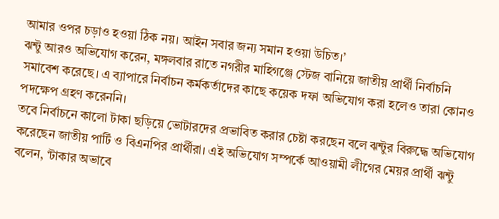আমার ওপর চড়াও হওয়া ঠিক নয়। আইন সবার জন্য সমান হওয়া উচিত।’
ঝন্টু আরও অভিযোগ করেন, মঙ্গলবার রাতে নগরীর মাহিগঞ্জে স্টেজ বানিয়ে জাতীয় প্রার্থী নির্বাচনি সমাবেশ করেছে। এ ব্যাপারে নির্বাচন কর্মকর্তাদের কাছে কয়েক দফা অভিযোগ করা হলেও তারা কোনও পদক্ষেপ গ্রহণ করেননি।
তবে নির্বাচনে কালো টাকা ছড়িয়ে ভোটারদের প্রভাবিত করার চেষ্টা করছেন বলে ঝন্টুর বিরুদ্ধে অভিযোগ করেছেন জাতীয় পার্টি ও বিএনপির প্রার্থীরা। এই অভিযোগ সম্পর্কে আওয়ামী লীগের মেয়র প্রার্থী ঝন্টু বলেন, ‘টাকার অভাবে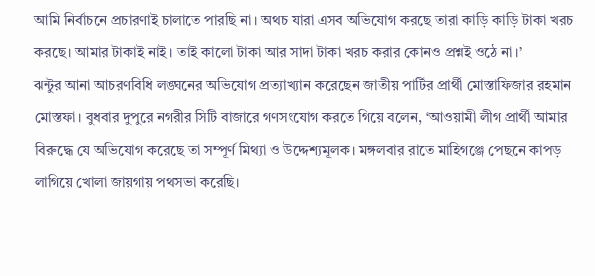আমি নির্বাচনে প্রচারণাই চালাতে পারছি না। অথচ যারা এসব অভিযোগ করছে তারা কাড়ি কাড়ি টাকা খরচ করছে। আমার টাকাই নাই। তাই কালো টাকা আর সাদা টাকা খরচ করার কোনও প্রশ্নই ওঠে না।’
ঝন্টুর আনা আচরণবিধি লঙ্ঘনের অভিযোগ প্রত্যাখ্যান করেছেন জাতীয় পার্টির প্রার্থী মোস্তাফিজার রহমান মোস্তফা। বুধবার দুপুরে নগরীর সিটি বাজারে গণসংযোগ করতে গিয়ে বলেন, ‘আওয়ামী লীগ প্রার্থী আমার বিরুদ্ধে যে অভিযোগ করেছে তা সম্পূর্ণ মিথ্যা ও উদ্দেশ্যমূলক। মঙ্গলবার রাতে মাহিগঞ্জে পেছনে কাপড় লাগিয়ে খোলা জায়গায় পথসভা করেছি।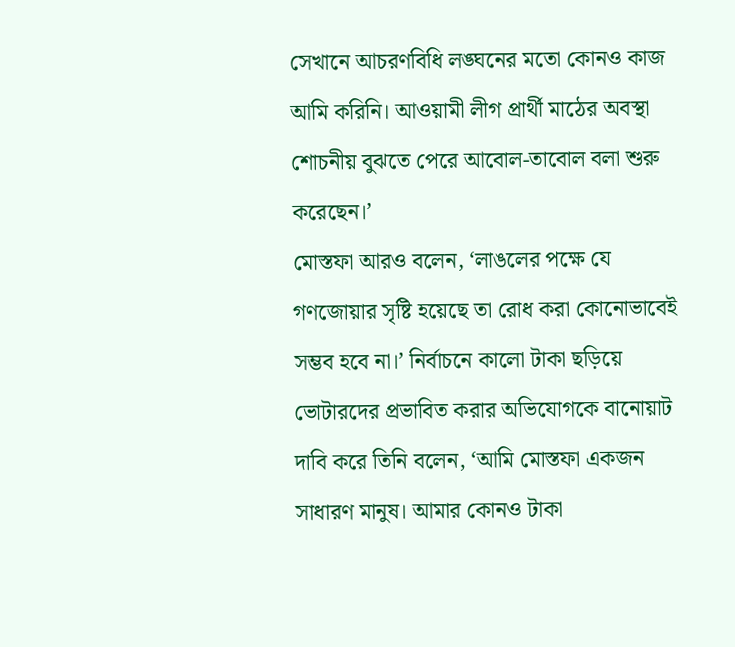সেখানে আচরণবিধি লঙ্ঘনের মতো কোনও কাজ আমি করিনি। আওয়ামী লীগ প্রার্থী মাঠের অবস্থা শোচনীয় বুঝতে পেরে আবোল-তাবোল বলা শুরু করেছেন।’
মোস্তফা আরও বলেন, ‘লাঙলের পক্ষে যে গণজোয়ার সৃষ্টি হয়েছে তা রোধ করা কোনোভাবেই সম্ভব হবে না।’ নির্বাচনে কালো টাকা ছড়িয়ে ভোটারদের প্রভাবিত করার অভিযোগকে বানোয়াট দাবি করে তিনি বলেন, ‘আমি মোস্তফা একজন সাধারণ মানুষ। আমার কোনও টাকা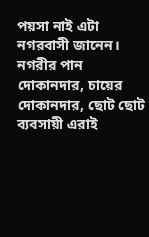পয়সা নাই এটা নগরবাসী জানেন। নগরীর পান দোকানদার, চায়ের দোকানদার, ছোট ছোট ব্যবসায়ী এরাই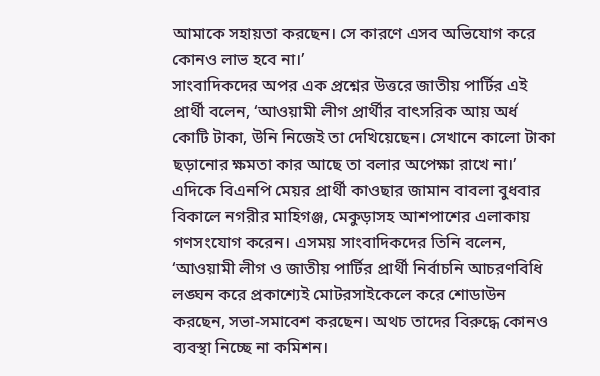আমাকে সহায়তা করছেন। সে কারণে এসব অভিযোগ করে কোনও লাভ হবে না।’
সাংবাদিকদের অপর এক প্রশ্নের উত্তরে জাতীয় পার্টির এই প্রার্থী বলেন, ‘আওয়ামী লীগ প্রার্থীর বাৎসরিক আয় অর্ধ কোটি টাকা, উনি নিজেই তা দেখিয়েছেন। সেখানে কালো টাকা ছড়ানোর ক্ষমতা কার আছে তা বলার অপেক্ষা রাখে না।’
এদিকে বিএনপি মেয়র প্রার্থী কাওছার জামান বাবলা বুধবার বিকালে নগরীর মাহিগঞ্জ, মেকুড়াসহ আশপাশের এলাকায় গণসংযোগ করেন। এসময় সাংবাদিকদের তিনি বলেন, ‘আওয়ামী লীগ ও জাতীয় পার্টির প্রার্থী নির্বাচনি আচরণবিধি লঙ্ঘন করে প্রকাশ্যেই মোটরসাইকেলে করে শোডাউন করছেন, সভা-সমাবেশ করছেন। অথচ তাদের বিরুদ্ধে কোনও ব্যবস্থা নিচ্ছে না কমিশন।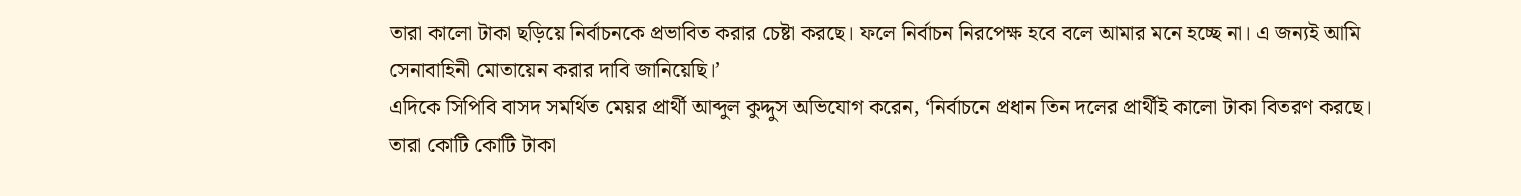তারা কালো টাকা ছড়িয়ে নির্বাচনকে প্রভাবিত করার চেষ্টা করছে। ফলে নির্বাচন নিরপেক্ষ হবে বলে আমার মনে হচ্ছে না। এ জন্যই আমি সেনাবাহিনী মোতায়েন করার দাবি জানিয়েছি।’
এদিকে সিপিবি বাসদ সমর্থিত মেয়র প্রার্থী আব্দুল কুদ্দুস অভিযোগ করেন, ‘নির্বাচনে প্রধান তিন দলের প্রার্থীই কালো টাকা বিতরণ করছে। তারা কোটি কোটি টাকা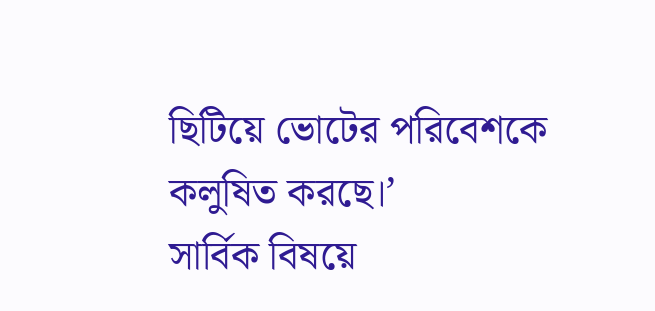ছিটিয়ে ভোটের পরিবেশকে কলুষিত করছে।’
সার্বিক বিষয়ে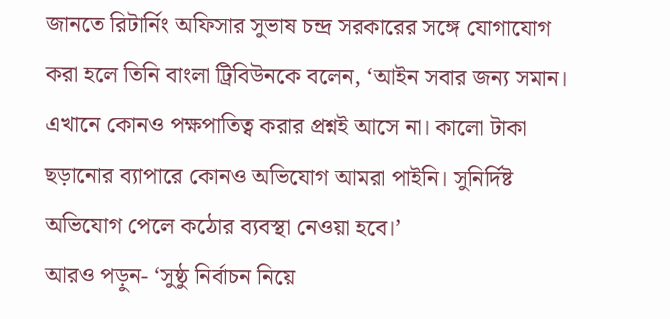জানতে রিটার্নিং অফিসার সুভাষ চন্দ্র সরকারের সঙ্গে যোগাযোগ করা হলে তিনি বাংলা ট্রিবিউনকে বলেন, ‘আইন সবার জন্য সমান। এখানে কোনও পক্ষপাতিত্ব করার প্রশ্নই আসে না। কালো টাকা ছড়ানোর ব্যাপারে কোনও অভিযোগ আমরা পাইনি। সুনির্দিষ্ট অভিযোগ পেলে কঠোর ব্যবস্থা নেওয়া হবে।’
আরও পড়ুন- ‘সুষ্ঠু নির্বাচন নিয়ে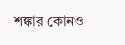শঙ্কার কোনও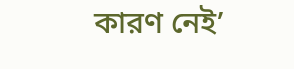কারণ নেই’